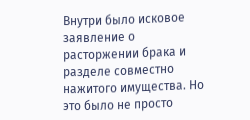Внутри было исковое заявление о расторжении брака и разделе совместно нажитого имущества. Но это было не просто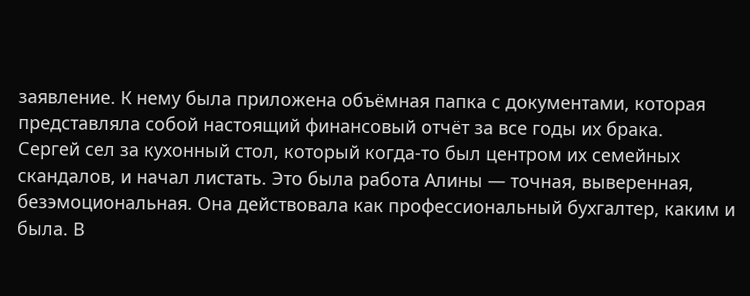заявление. К нему была приложена объёмная папка с документами, которая представляла собой настоящий финансовый отчёт за все годы их брака.
Сергей сел за кухонный стол, который когда-то был центром их семейных скандалов, и начал листать. Это была работа Алины — точная, выверенная, безэмоциональная. Она действовала как профессиональный бухгалтер, каким и была. В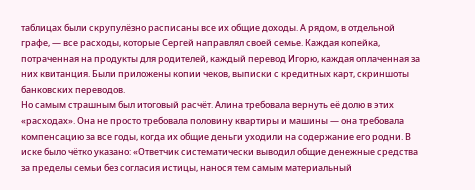таблицах были скрупулёзно расписаны все их общие доходы. А рядом, в отдельной графе, — все расходы, которые Сергей направлял своей семье. Каждая копейка, потраченная на продукты для родителей, каждый перевод Игорю, каждая оплаченная за них квитанция. Были приложены копии чеков, выписки с кредитных карт, скриншоты банковских переводов.
Но самым страшным был итоговый расчёт. Алина требовала вернуть её долю в этих «расходах». Она не просто требовала половину квартиры и машины — она требовала компенсацию за все годы, когда их общие деньги уходили на содержание его родни. В иске было чётко указано: «Ответчик систематически выводил общие денежные средства за пределы семьи без согласия истицы, нанося тем самым материальный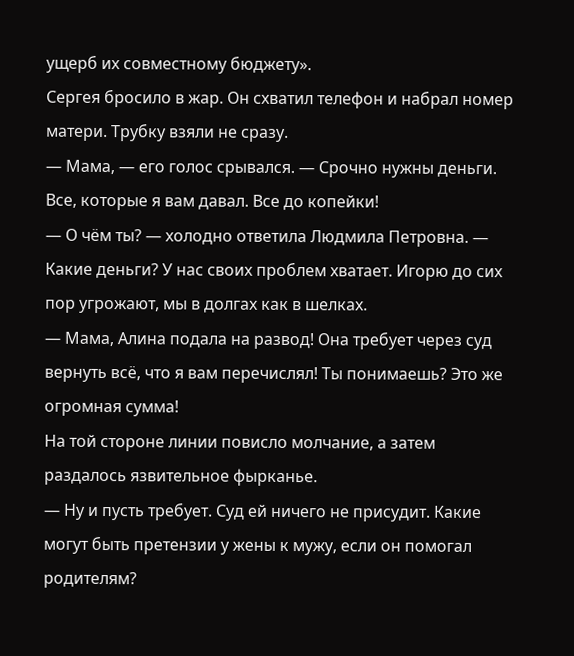ущерб их совместному бюджету».
Сергея бросило в жар. Он схватил телефон и набрал номер матери. Трубку взяли не сразу.
— Мама, — его голос срывался. — Срочно нужны деньги. Все, которые я вам давал. Все до копейки!
— О чём ты? — холодно ответила Людмила Петровна. — Какие деньги? У нас своих проблем хватает. Игорю до сих пор угрожают, мы в долгах как в шелках.
— Мама, Алина подала на развод! Она требует через суд вернуть всё, что я вам перечислял! Ты понимаешь? Это же огромная сумма!
На той стороне линии повисло молчание, а затем раздалось язвительное фырканье.
— Ну и пусть требует. Суд ей ничего не присудит. Какие могут быть претензии у жены к мужу, если он помогал родителям?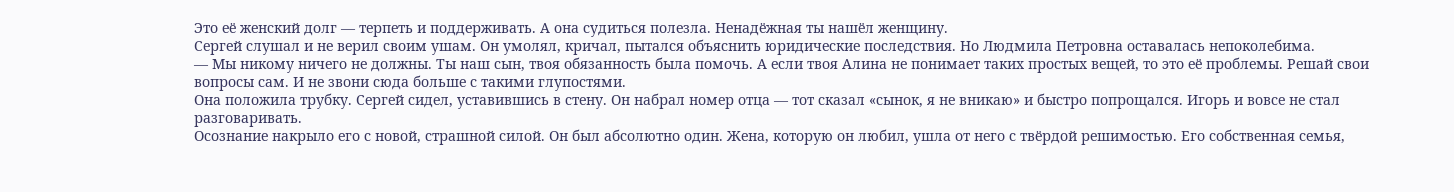Это её женский долг — терпеть и поддерживать. А она судиться полезла. Ненадёжная ты нашёл женщину.
Сергей слушал и не верил своим ушам. Он умолял, кричал, пытался объяснить юридические последствия. Но Людмила Петровна оставалась непоколебима.
— Мы никому ничего не должны. Ты наш сын, твоя обязанность была помочь. А если твоя Алина не понимает таких простых вещей, то это её проблемы. Решай свои вопросы сам. И не звони сюда больше с такими глупостями.
Она положила трубку. Сергей сидел, уставившись в стену. Он набрал номер отца — тот сказал «сынок, я не вникаю» и быстро попрощался. Игорь и вовсе не стал разговаривать.
Осознание накрыло его с новой, страшной силой. Он был абсолютно один. Жена, которую он любил, ушла от него с твёрдой решимостью. Его собственная семья,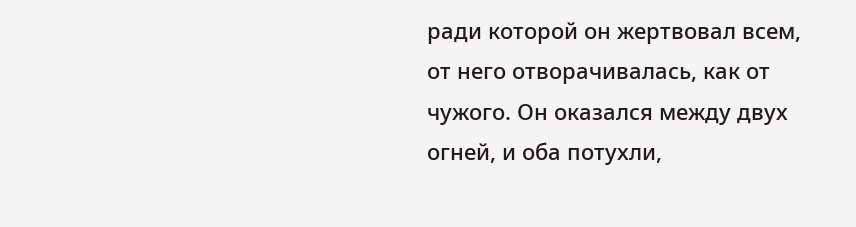ради которой он жертвовал всем, от него отворачивалась, как от чужого. Он оказался между двух огней, и оба потухли,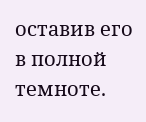оставив его в полной темноте.